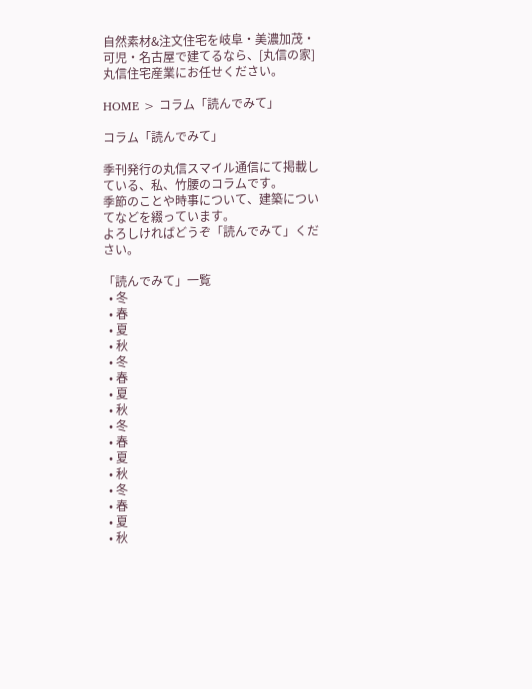自然素材&注文住宅を岐阜・美濃加茂・可児・名古屋で建てるなら、[丸信の家]丸信住宅産業にお任せください。

HOME > コラム「読んでみて」

コラム「読んでみて」

季刊発行の丸信スマイル通信にて掲載している、私、竹腰のコラムです。
季節のことや時事について、建築についてなどを綴っています。
よろしければどうぞ「読んでみて」ください。

「読んでみて」一覧
  • 冬
  • 春
  • 夏
  • 秋
  • 冬
  • 春
  • 夏
  • 秋
  • 冬
  • 春
  • 夏
  • 秋
  • 冬
  • 春
  • 夏
  • 秋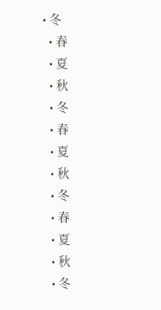• 冬
  • 春
  • 夏
  • 秋
  • 冬
  • 春
  • 夏
  • 秋
  • 冬
  • 春
  • 夏
  • 秋
  • 冬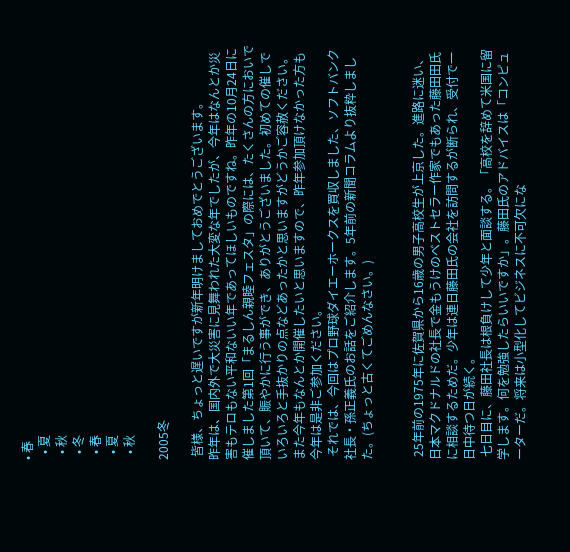• 春
  • 夏
  • 秋
  • 冬
  • 春
  • 夏
  • 秋

2005冬

 皆様、ちょっと遅いですが新年明けましておめでとうございます。
昨年は、国内外で大災害に見舞われた大変な年でしたが、今年はなんとか災害もテロもない平和ないい年であってほしいものですね。昨年の10月24日に催しました第1回「まるしん親睦フェスタ」の際には、たくさんの方においで頂いて、賑やかに行う事ができ、ありがとうございました。初めての催しでいろいろと手抜かりの点などあったかと思いますがどうかご容赦ください。また今年もなんとか開催したいと思いますので、昨年参加頂けなかった方も今年は是非ご参加ください。
 それでは、今回はプロ野球ダイエーホークスを買収しました、ソフトバンク社長・孫正義氏のお話をご紹介します。5年前の新聞コラムより抜粋しました。(ちょっと古くてごめんなさい。)


 25年前の1975年に佐賀県から16歳の男子高校生が上京した。進路に迷い、日本マクドナルドの社長で金もうけのベストセラー作家でもあった藤田田氏に相談するためだ。少年は連日藤田氏の会社を訪問するが断られ、受付で一日中待つ日が続く。
 七日目に、藤田社長は根負けして少年と面談する。「高校を辞めて米国に留学します。何を勉強したらいいですか」。藤田氏のアドバイスは「コンピューターだ。将来は小型化してビジネスに不可欠にな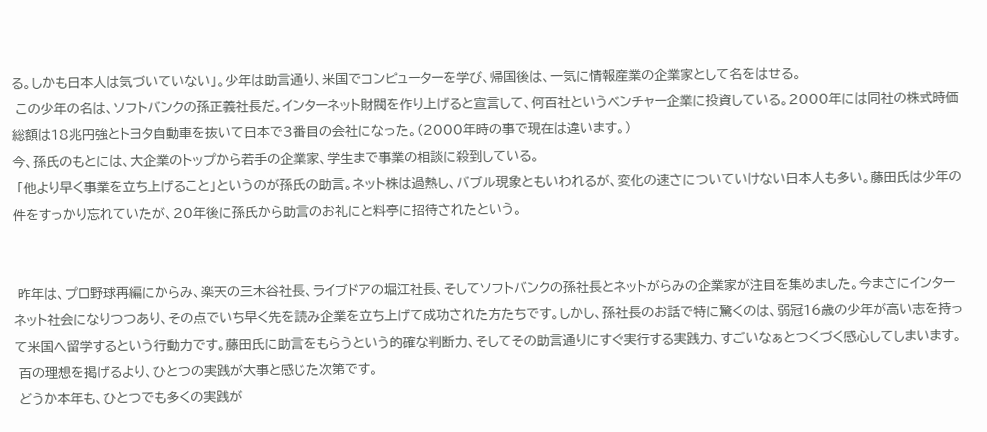る。しかも日本人は気づいていない」。少年は助言通り、米国でコンピューターを学び、帰国後は、一気に情報産業の企業家として名をはせる。
 この少年の名は、ソフトバンクの孫正義社長だ。インターネット財閥を作り上げると宣言して、何百社というベンチャー企業に投資している。2000年には同社の株式時価総額は18兆円強とトヨタ自動車を抜いて日本で3番目の会社になった。(2000年時の事で現在は違います。)
今、孫氏のもとには、大企業のトップから若手の企業家、学生まで事業の相談に殺到している。
 「他より早く事業を立ち上げること」というのが孫氏の助言。ネット株は過熱し、バブル現象ともいわれるが、変化の速さについていけない日本人も多い。藤田氏は少年の件をすっかり忘れていたが、20年後に孫氏から助言のお礼にと料亭に招待されたという。


 昨年は、プロ野球再編にからみ、楽天の三木谷社長、ライブドアの堀江社長、そしてソフトバンクの孫社長とネットがらみの企業家が注目を集めました。今まさにインターネット社会になりつつあり、その点でいち早く先を読み企業を立ち上げて成功された方たちです。しかし、孫社長のお話で特に驚くのは、弱冠16歳の少年が高い志を持って米国へ留学するという行動力です。藤田氏に助言をもらうという的確な判断力、そしてその助言通りにすぐ実行する実践力、すごいなぁとつくづく感心してしまいます。
 百の理想を掲げるより、ひとつの実践が大事と感じた次第です。
 どうか本年も、ひとつでも多くの実践が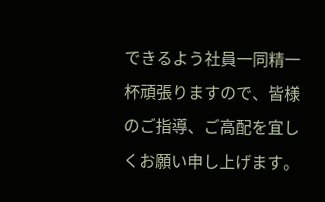できるよう社員一同精一杯頑張りますので、皆様のご指導、ご高配を宜しくお願い申し上げます。